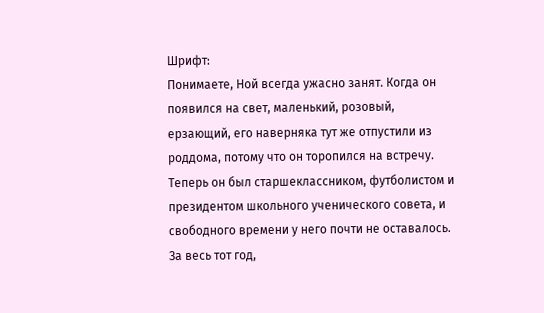Шрифт:
Понимаете, Ной всегда ужасно занят. Когда он появился на свет, маленький, розовый, ерзающий, его наверняка тут же отпустили из роддома, потому что он торопился на встречу. Теперь он был старшеклассником, футболистом и президентом школьного ученического совета, и свободного времени у него почти не оставалось. За весь тот год,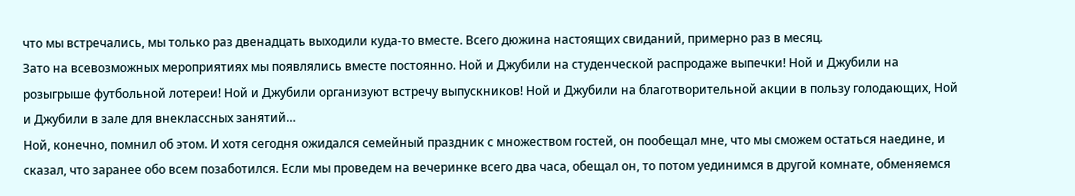что мы встречались, мы только раз двенадцать выходили куда-то вместе. Всего дюжина настоящих свиданий, примерно раз в месяц.
Зато на всевозможных мероприятиях мы появлялись вместе постоянно. Ной и Джубили на студенческой распродаже выпечки! Ной и Джубили на розыгрыше футбольной лотереи! Ной и Джубили организуют встречу выпускников! Ной и Джубили на благотворительной акции в пользу голодающих, Ной и Джубили в зале для внеклассных занятий…
Ной, конечно, помнил об этом. И хотя сегодня ожидался семейный праздник с множеством гостей, он пообещал мне, что мы сможем остаться наедине, и сказал, что заранее обо всем позаботился. Если мы проведем на вечеринке всего два часа, обещал он, то потом уединимся в другой комнате, обменяемся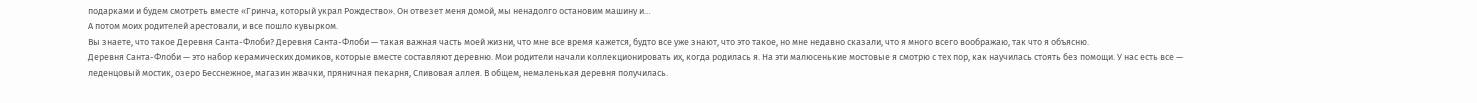подарками и будем смотреть вместе «Гринча, который украл Рождество». Он отвезет меня домой, мы ненадолго остановим машину и…
А потом моих родителей арестовали, и все пошло кувырком.
Вы знаете, что такое Деревня Санта-Флоби? Деревня Санта-Флоби — такая важная часть моей жизни, что мне все время кажется, будто все уже знают, что это такое, но мне недавно сказали, что я много всего воображаю, так что я объясню.
Деревня Санта-Флоби — это набор керамических домиков, которые вместе составляют деревню. Мои родители начали коллекционировать их, когда родилась я. На эти малюсенькие мостовые я смотрю с тех пор, как научилась стоять без помощи. У нас есть все — леденцовый мостик, озеро Бесснежное, магазин жвачки, пряничная пекарня, Сливовая аллея. В общем, немаленькая деревня получилась.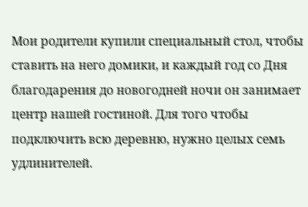Мои родители купили специальный стол, чтобы ставить на него домики, и каждый год со Дня благодарения до новогодней ночи он занимает центр нашей гостиной. Для того чтобы подключить всю деревню, нужно целых семь удлинителей.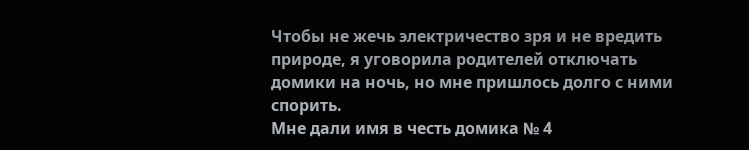Чтобы не жечь электричество зря и не вредить природе, я уговорила родителей отключать домики на ночь, но мне пришлось долго с ними спорить.
Мне дали имя в честь домика № 4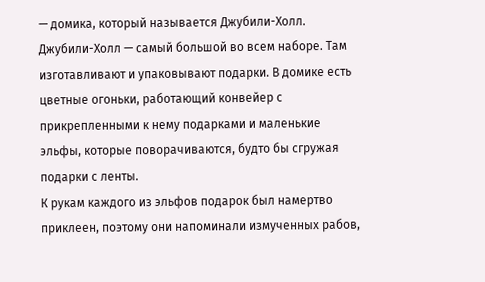— домика, который называется Джубили-Холл. Джубили-Холл — самый большой во всем наборе. Там изготавливают и упаковывают подарки. В домике есть цветные огоньки, работающий конвейер с прикрепленными к нему подарками и маленькие эльфы, которые поворачиваются, будто бы сгружая подарки с ленты.
К рукам каждого из эльфов подарок был намертво приклеен, поэтому они напоминали измученных рабов,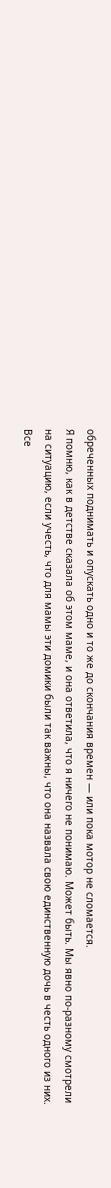обреченных поднимать и опускать одно и то же до скончания времен — или пока мотор не сломается.
Я помню, как в детстве сказала об этом маме, и она ответила, что я ничего не понимаю. Может быть. Мы явно по-разному смотрели на ситуацию, если учесть, что для мамы эти домики были так важны, что она назвала свою единственную дочь в честь одного из них.
Все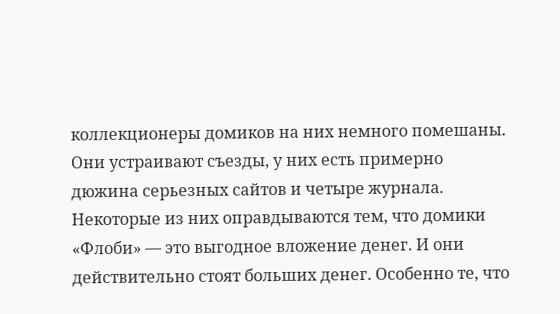коллекционеры домиков на них немного помешаны. Они устраивают съезды, у них есть примерно дюжина серьезных сайтов и четыре журнала. Некоторые из них оправдываются тем, что домики «Флоби» — это выгодное вложение денег. И они действительно стоят больших денег. Особенно те, что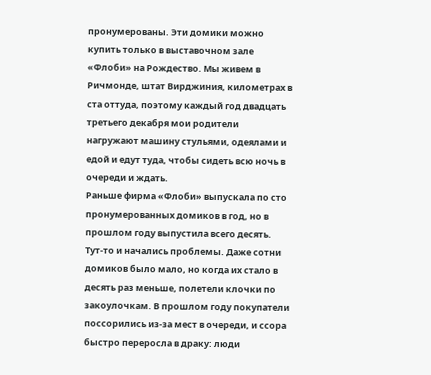пронумерованы. Эти домики можно купить только в выставочном зале «Флоби» на Рождество. Мы живем в Ричмонде, штат Вирджиния, километрах в ста оттуда, поэтому каждый год двадцать третьего декабря мои родители нагружают машину стульями, одеялами и едой и едут туда, чтобы сидеть всю ночь в очереди и ждать.
Раньше фирма «Флоби» выпускала по сто пронумерованных домиков в год, но в прошлом году выпустила всего десять. Тут-то и начались проблемы. Даже сотни домиков было мало, но когда их стало в десять раз меньше, полетели клочки по закоулочкам. В прошлом году покупатели поссорились из-за мест в очереди, и ссора быстро переросла в драку: люди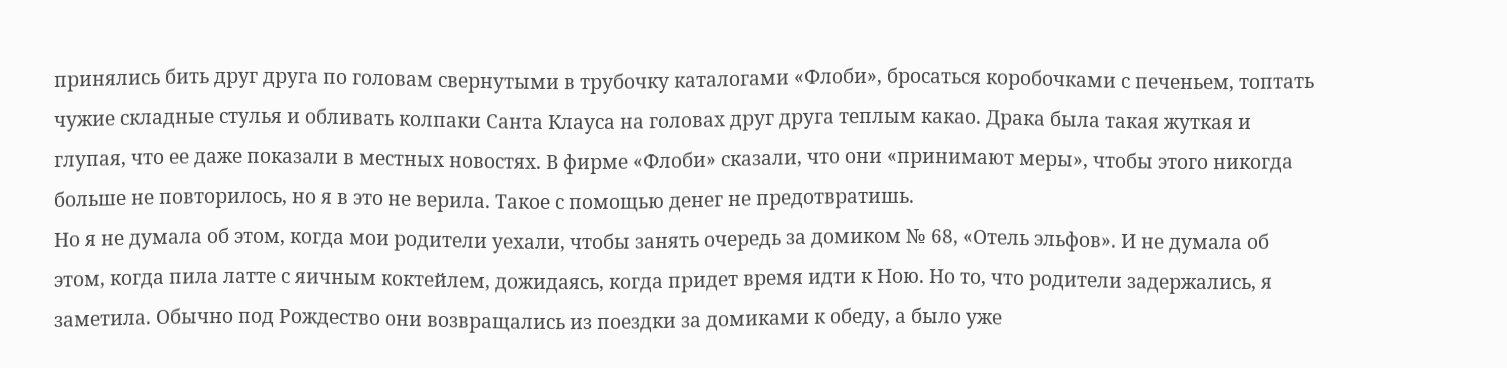принялись бить друг друга по головам свернутыми в трубочку каталогами «Флоби», бросаться коробочками с печеньем, топтать чужие складные стулья и обливать колпаки Санта Клауса на головах друг друга теплым какао. Драка была такая жуткая и глупая, что ее даже показали в местных новостях. В фирме «Флоби» сказали, что они «принимают меры», чтобы этого никогда больше не повторилось, но я в это не верила. Такое с помощью денег не предотвратишь.
Но я не думала об этом, когда мои родители уехали, чтобы занять очередь за домиком № 68, «Отель эльфов». И не думала об этом, когда пила латте с яичным коктейлем, дожидаясь, когда придет время идти к Ною. Но то, что родители задержались, я заметила. Обычно под Рождество они возвращались из поездки за домиками к обеду, а было уже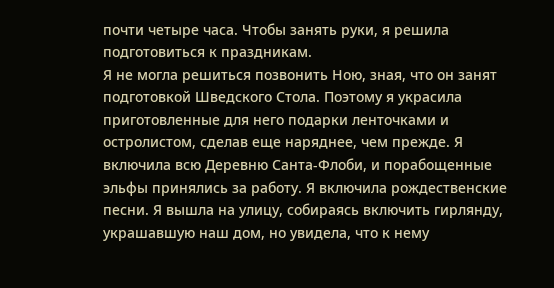почти четыре часа. Чтобы занять руки, я решила подготовиться к праздникам.
Я не могла решиться позвонить Ною, зная, что он занят подготовкой Шведского Стола. Поэтому я украсила приготовленные для него подарки ленточками и остролистом, сделав еще наряднее, чем прежде. Я включила всю Деревню Санта-Флоби, и порабощенные эльфы принялись за работу. Я включила рождественские песни. Я вышла на улицу, собираясь включить гирлянду, украшавшую наш дом, но увидела, что к нему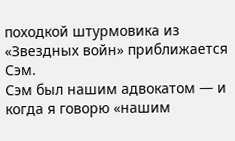походкой штурмовика из «Звездных войн» приближается Сэм.
Сэм был нашим адвокатом — и когда я говорю «нашим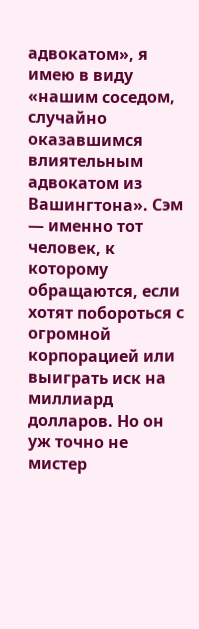адвокатом», я имею в виду «нашим соседом, случайно оказавшимся влиятельным адвокатом из Вашингтона». Сэм — именно тот человек, к которому обращаются, если хотят побороться с огромной корпорацией или выиграть иск на миллиард долларов. Но он уж точно не мистер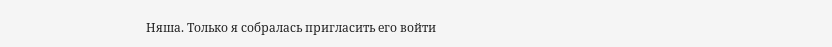Няша. Только я собралась пригласить его войти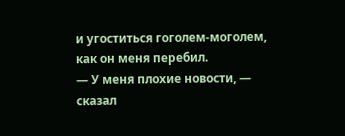и угоститься гоголем-моголем, как он меня перебил.
— У меня плохие новости, — сказал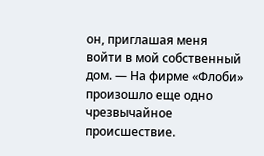он, приглашая меня войти в мой собственный дом. — На фирме «Флоби» произошло еще одно чрезвычайное происшествие.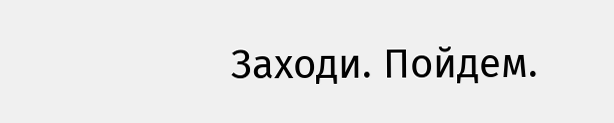Заходи. Пойдем.